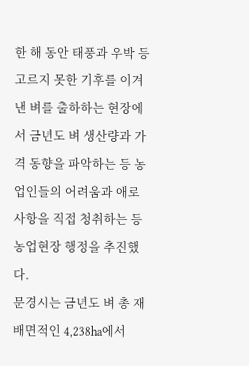한 해 동안 태풍과 우박 등 고르지 못한 기후를 이겨낸 벼를 출하하는 현장에서 금년도 벼 생산량과 가격 동향을 파악하는 등 농업인들의 어려움과 애로사항을 직접 청취하는 등 농업현장 행정을 추진했다.
문경시는 금년도 벼 총 재배면적인 4,238ha에서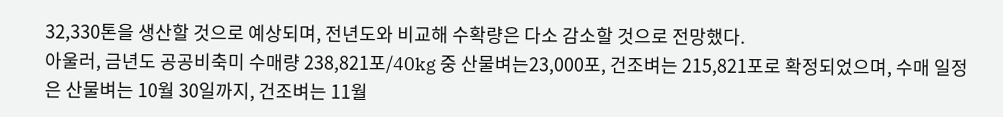32,330톤을 생산할 것으로 예상되며, 전년도와 비교해 수확량은 다소 감소할 것으로 전망했다.
아울러, 금년도 공공비축미 수매량 238,821포/40kg 중 산물벼는23,000포, 건조벼는 215,821포로 확정되었으며, 수매 일정은 산물벼는 10월 30일까지, 건조벼는 11월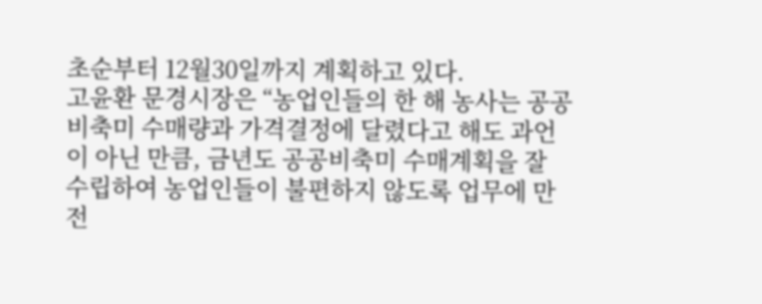초순부터 12월30일까지 계획하고 있다.
고윤환 문경시장은 “농업인들의 한 해 농사는 공공비축미 수매량과 가격결정에 달렸다고 해도 과언이 아닌 만큼, 금년도 공공비축미 수매계획을 잘 수립하여 농업인들이 불편하지 않도록 업무에 만전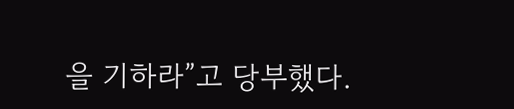을 기하라”고 당부했다.